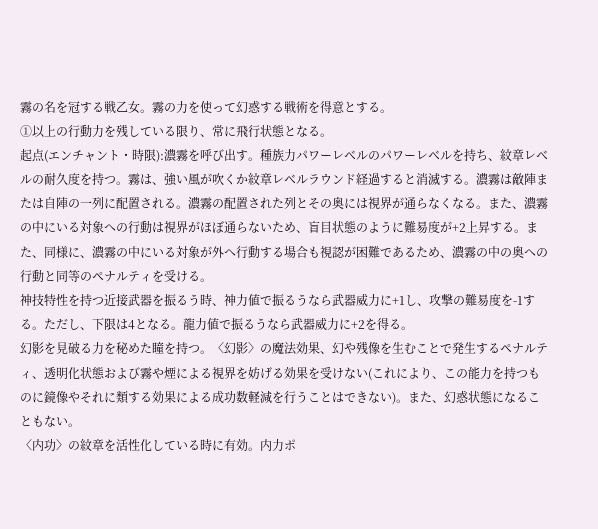霧の名を冠する戦乙女。霧の力を使って幻惑する戦術を得意とする。
①以上の行動力を残している限り、常に飛行状態となる。
起点(エンチャント・時限):濃霧を呼び出す。種族力パワーレベルのパワーレベルを持ち、紋章レベルの耐久度を持つ。霧は、強い風が吹くか紋章レベルラウンド経過すると消滅する。濃霧は敵陣または自陣の一列に配置される。濃霧の配置された列とその奥には視界が通らなくなる。また、濃霧の中にいる対象への行動は視界がほぼ通らないため、盲目状態のように難易度が+2上昇する。また、同様に、濃霧の中にいる対象が外へ行動する場合も視認が困難であるため、濃霧の中の奥への行動と同等のペナルティを受ける。
神技特性を持つ近接武器を振るう時、神力値で振るうなら武器威力に+1し、攻撃の難易度を-1する。ただし、下限は4となる。龍力値で振るうなら武器威力に+2を得る。
幻影を見破る力を秘めた瞳を持つ。〈幻影〉の魔法効果、幻や残像を生むことで発生するペナルティ、透明化状態および霧や煙による視界を妨げる効果を受けない(これにより、この能力を持つものに鏡像やそれに類する効果による成功数軽減を行うことはできない)。また、幻惑状態になることもない。
〈内功〉の紋章を活性化している時に有効。内力ポ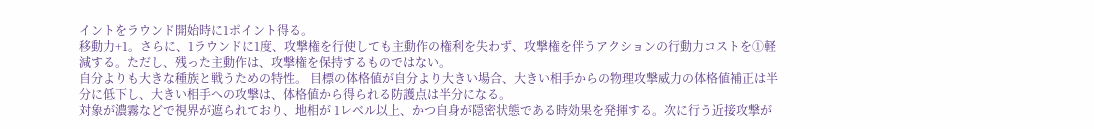イントをラウンド開始時に1ポイント得る。
移動力+1。さらに、1ラウンドに1度、攻撃権を行使しても主動作の権利を失わず、攻撃権を伴うアクションの行動力コストを①軽減する。ただし、残った主動作は、攻撃権を保持するものではない。
自分よりも大きな種族と戦うための特性。 目標の体格値が自分より大きい場合、大きい相手からの物理攻撃威力の体格値補正は半分に低下し、大きい相手への攻撃は、体格値から得られる防護点は半分になる。
対象が濃霧などで視界が遮られており、地相が 1レベル以上、かつ自身が隠密状態である時効果を発揮する。次に行う近接攻撃が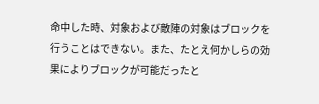命中した時、対象および敵陣の対象はブロックを行うことはできない。また、たとえ何かしらの効果によりブロックが可能だったと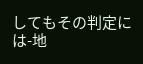してもその判定には-地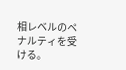相レベルのペナルティを受ける。